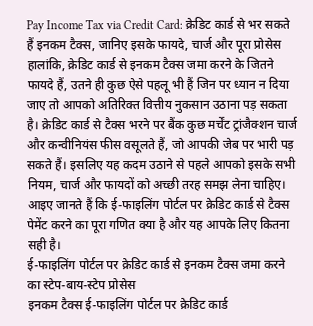Pay Income Tax via Credit Card: क्रेडिट कार्ड से भर सकते हैं इनकम टैक्स, जानिए इसके फायदे, चार्ज और पूरा प्रोसेस
हालांकि, क्रेडिट कार्ड से इनकम टैक्स जमा करने के जितने फायदे हैं, उतने ही कुछ ऐसे पहलू भी हैं जिन पर ध्यान न दिया जाए तो आपको अतिरिक्त वित्तीय नुकसान उठाना पड़ सकता है। क्रेडिट कार्ड से टैक्स भरने पर बैंक कुछ मर्चेंट ट्रांजैक्शन चार्ज और कन्वीनियंस फीस वसूलते हैं, जो आपकी जेब पर भारी पड़ सकते हैं। इसलिए यह कदम उठाने से पहले आपको इसके सभी नियम, चार्ज और फायदों को अच्छी तरह समझ लेना चाहिए। आइए जानते हैं कि ई-फाइलिंग पोर्टल पर क्रेडिट कार्ड से टैक्स पेमेंट करने का पूरा गणित क्या है और यह आपके लिए कितना सही है।
ई-फाइलिंग पोर्टल पर क्रेडिट कार्ड से इनकम टैक्स जमा करने का स्टेप-बाय-स्टेप प्रोसेस
इनकम टैक्स ई-फाइलिंग पोर्टल पर क्रेडिट कार्ड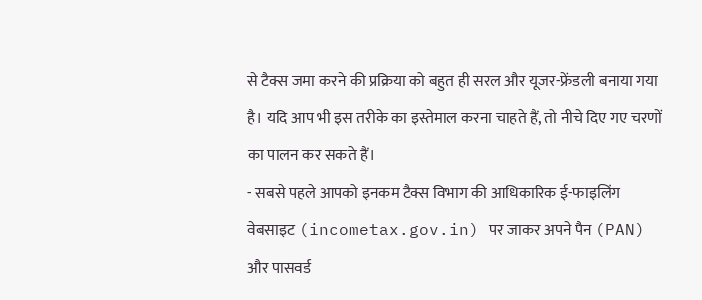से टैक्स जमा करने की प्रक्रिया को बहुत ही सरल और यूजर-फ्रेंडली बनाया गया है। यदि आप भी इस तरीके का इस्तेमाल करना चाहते हैं, तो नीचे दिए गए चरणों का पालन कर सकते हैं।
- सबसे पहले आपको इनकम टैक्स विभाग की आधिकारिक ई-फाइलिंग वेबसाइट (incometax.gov.in) पर जाकर अपने पैन (PAN) और पासवर्ड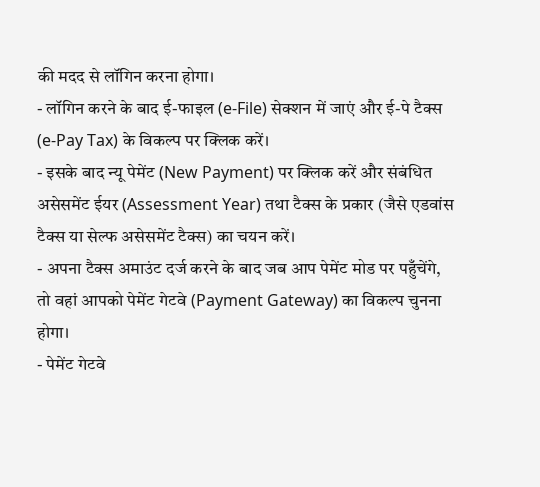की मदद से लॉगिन करना होगा।
- लॉगिन करने के बाद ई-फाइल (e-File) सेक्शन में जाएं और ई-पे टैक्स (e-Pay Tax) के विकल्प पर क्लिक करें।
- इसके बाद न्यू पेमेंट (New Payment) पर क्लिक करें और संबंधित असेसमेंट ईयर (Assessment Year) तथा टैक्स के प्रकार (जैसे एडवांस टैक्स या सेल्फ असेसमेंट टैक्स) का चयन करें।
- अपना टैक्स अमाउंट दर्ज करने के बाद जब आप पेमेंट मोड पर पहुँचेंगे, तो वहां आपको पेमेंट गेटवे (Payment Gateway) का विकल्प चुनना होगा।
- पेमेंट गेटवे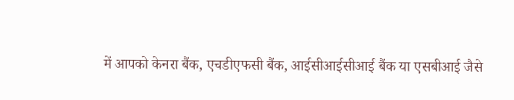में आपको केनरा बैंक, एचडीएफसी बैंक, आईसीआईसीआई बैंक या एसबीआई जैसे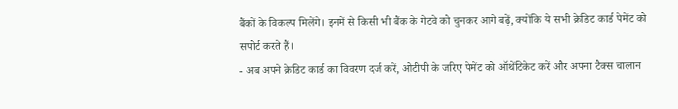बैंकों के विकल्प मिलेंगे। इनमें से किसी भी बैंक के गेटवे को चुनकर आगे बढ़ें, क्योंकि ये सभी क्रेडिट कार्ड पेमेंट को सपोर्ट करते हैं।
- अब अपने क्रेडिट कार्ड का विवरण दर्ज करें, ओटीपी के जरिए पेमेंट को ऑथेंटिकेट करें और अपना टैक्स चालान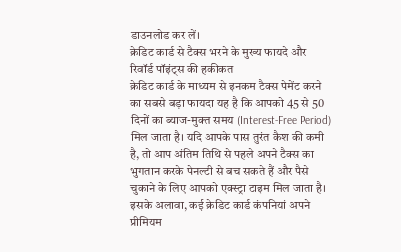डाउनलोड कर लें।
क्रेडिट कार्ड से टैक्स भरने के मुख्य फायदे और रिवॉर्ड पॉइंट्स की हकीकत
क्रेडिट कार्ड के माध्यम से इनकम टैक्स पेमेंट करने का सबसे बड़ा फायदा यह है कि आपको 45 से 50 दिनों का ब्याज-मुक्त समय (Interest-Free Period) मिल जाता है। यदि आपके पास तुरंत कैश की कमी है, तो आप अंतिम तिथि से पहले अपने टैक्स का भुगतान करके पेनल्टी से बच सकते हैं और पैसे चुकाने के लिए आपको एक्स्ट्रा टाइम मिल जाता है।
इसके अलावा, कई क्रेडिट कार्ड कंपनियां अपने प्रीमियम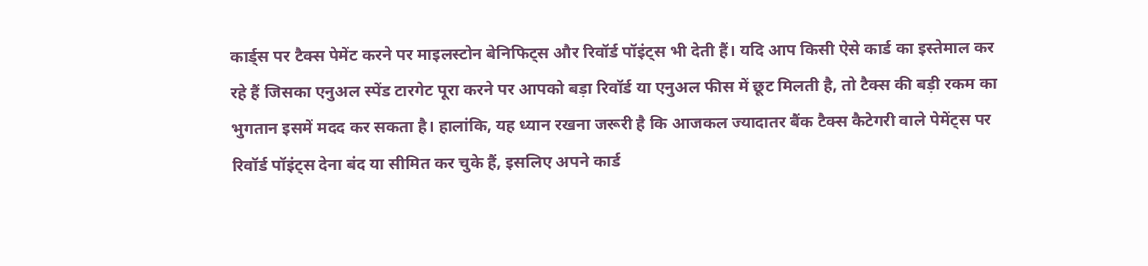कार्ड्स पर टैक्स पेमेंट करने पर माइलस्टोन बेनिफिट्स और रिवॉर्ड पॉइंट्स भी देती हैं। यदि आप किसी ऐसे कार्ड का इस्तेमाल कर रहे हैं जिसका एनुअल स्पेंड टारगेट पूरा करने पर आपको बड़ा रिवॉर्ड या एनुअल फीस में छूट मिलती है, तो टैक्स की बड़ी रकम का भुगतान इसमें मदद कर सकता है। हालांकि, यह ध्यान रखना जरूरी है कि आजकल ज्यादातर बैंक टैक्स कैटेगरी वाले पेमेंट्स पर रिवॉर्ड पॉइंट्स देना बंद या सीमित कर चुके हैं, इसलिए अपने कार्ड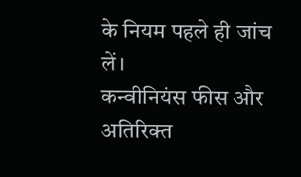के नियम पहले ही जांच लें।
कन्वीनियंस फीस और अतिरिक्त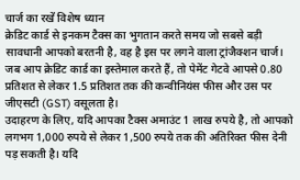चार्ज का रखें विशेष ध्यान
क्रेडिट कार्ड से इनकम टैक्स का भुगतान करते समय जो सबसे बड़ी सावधानी आपको बरतनी है, वह है इस पर लगने वाला ट्रांजैक्शन चार्ज। जब आप क्रेडिट कार्ड का इस्तेमाल करते हैं, तो पेमेंट गेटवे आपसे 0.80 प्रतिशत से लेकर 1.5 प्रतिशत तक की कन्वीनियंस फीस और उस पर जीएसटी (GST) वसूलता है।
उदाहरण के लिए, यदि आपका टैक्स अमाउंट 1 लाख रुपये है, तो आपको लगभग 1,000 रुपये से लेकर 1,500 रुपये तक की अतिरिक्त फीस देनी पड़ सकती है। यदि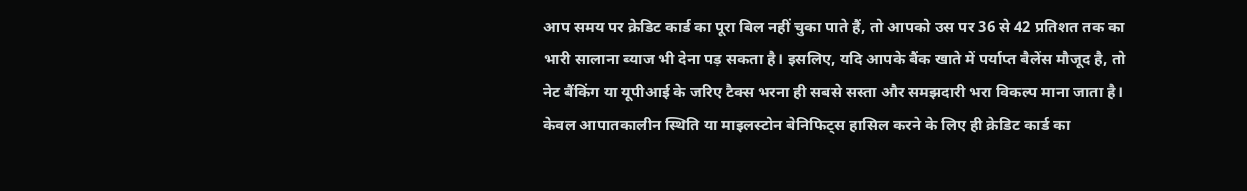आप समय पर क्रेडिट कार्ड का पूरा बिल नहीं चुका पाते हैं, तो आपको उस पर 36 से 42 प्रतिशत तक का भारी सालाना ब्याज भी देना पड़ सकता है। इसलिए, यदि आपके बैंक खाते में पर्याप्त बैलेंस मौजूद है, तो नेट बैंकिंग या यूपीआई के जरिए टैक्स भरना ही सबसे सस्ता और समझदारी भरा विकल्प माना जाता है। केवल आपातकालीन स्थिति या माइलस्टोन बेनिफिट्स हासिल करने के लिए ही क्रेडिट कार्ड का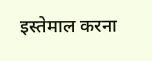इस्तेमाल करना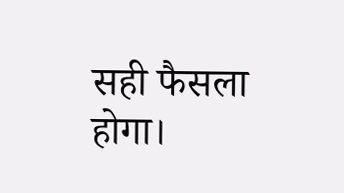सही फैसला होगा।